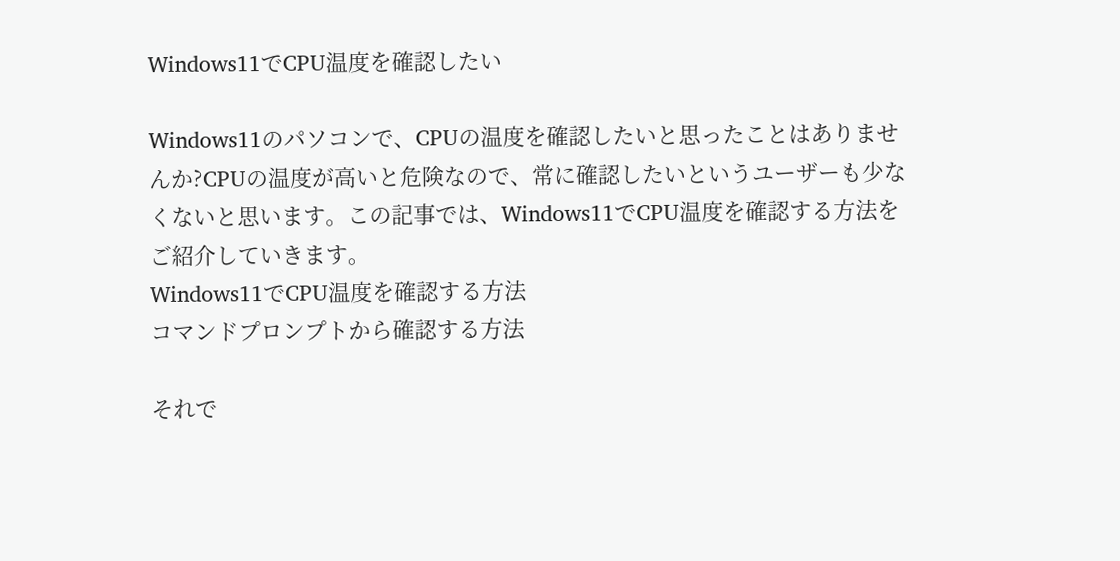Windows11でCPU温度を確認したい

Windows11のパソコンで、CPUの温度を確認したいと思ったことはありませんか?CPUの温度が高いと危険なので、常に確認したいというユーザーも少なくないと思います。この記事では、Windows11でCPU温度を確認する方法をご紹介していきます。
Windows11でCPU温度を確認する方法
コマンドプロンプトから確認する方法

それで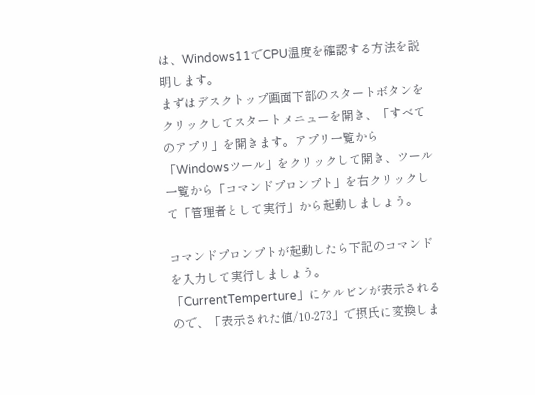は、Windows11でCPU温度を確認する方法を説明します。
まずはデスクトップ画面下部のスタートボタンをクリックしてスタートメニューを開き、「すべてのアプリ」を開きます。アプリ一覧から「Windowsツール」をクリックして開き、ツール一覧から「コマンドプロンプト」を右クリックして「管理者として実行」から起動しましょう。

コマンドプロンプトが起動したら下記のコマンドを入力して実行しましょう。
「CurrentTemperture」にケルビンが表示されるので、「表示された値/10-273」で摂氏に変換しま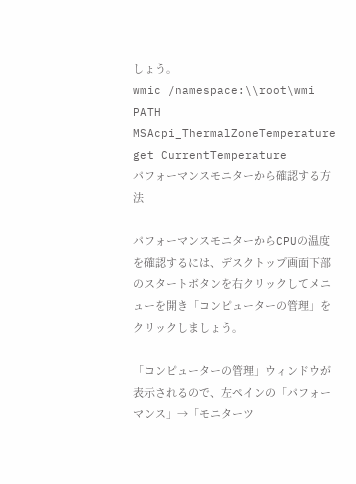しょう。
wmic /namespace:\\root\wmi PATH MSAcpi_ThermalZoneTemperature get CurrentTemperature
パフォーマンスモニターから確認する方法

パフォーマンスモニターからCPUの温度を確認するには、デスクトップ画面下部のスタートボタンを右クリックしてメニューを開き「コンピューターの管理」をクリックしましょう。

「コンピューターの管理」ウィンドウが表示されるので、左ペインの「パフォーマンス」→「モニターツ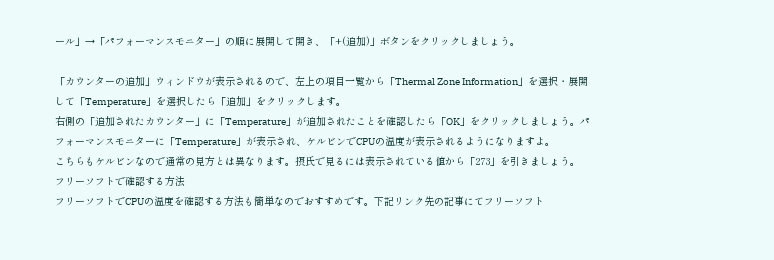ール」→「パフォーマンスモニター」の順に展開して開き、「+(追加)」ボタンをクリックしましょう。

「カウンターの追加」ウィンドウが表示されるので、左上の項目一覧から「Thermal Zone Information」を選択・展開して「Temperature」を選択したら「追加」をクリックします。
右側の「追加されたカウンター」に「Temperature」が追加されたことを確認したら「OK」をクリックしましょう。パフォーマンスモニターに「Temperature」が表示され、ケルビンでCPUの温度が表示されるようになりますよ。
こちらもケルビンなので通常の見方とは異なります。摂氏で見るには表示されている値から「273」を引きましょう。
フリーソフトで確認する方法
フリーソフトでCPUの温度を確認する方法も簡単なのでおすすめです。下記リンク先の記事にてフリーソフト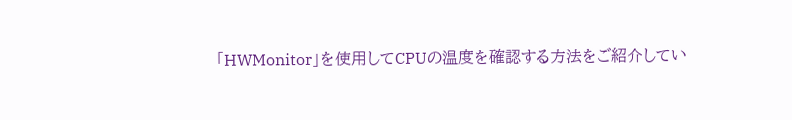「HWMonitor」を使用してCPUの温度を確認する方法をご紹介してい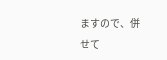ますので、併せて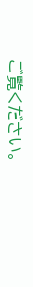ご覧ください。